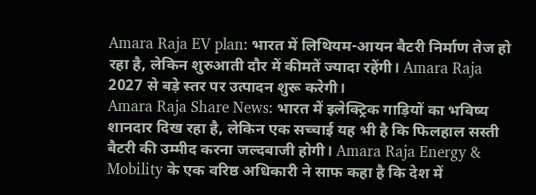Amara Raja EV plan: भारत में लिथियम-आयन बैटरी निर्माण तेज हो रहा है, लेकिन शुरुआती दौर में कीमतें ज्यादा रहेंगी। Amara Raja 2027 से बड़े स्तर पर उत्पादन शुरू करेगी।
Amara Raja Share News: भारत में इलेक्ट्रिक गाड़ियों का भविष्य शानदार दिख रहा है, लेकिन एक सच्चाई यह भी है कि फिलहाल सस्ती बैटरी की उम्मीद करना जल्दबाजी होगी। Amara Raja Energy & Mobility के एक वरिष्ठ अधिकारी ने साफ कहा है कि देश में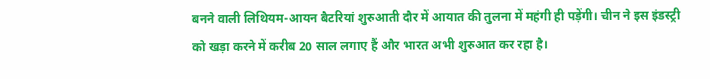बनने वाली लिथियम-आयन बैटरियां शुरुआती दौर में आयात की तुलना में महंगी ही पड़ेंगी। चीन ने इस इंडस्ट्री को खड़ा करने में करीब 20 साल लगाए हैं और भारत अभी शुरुआत कर रहा है।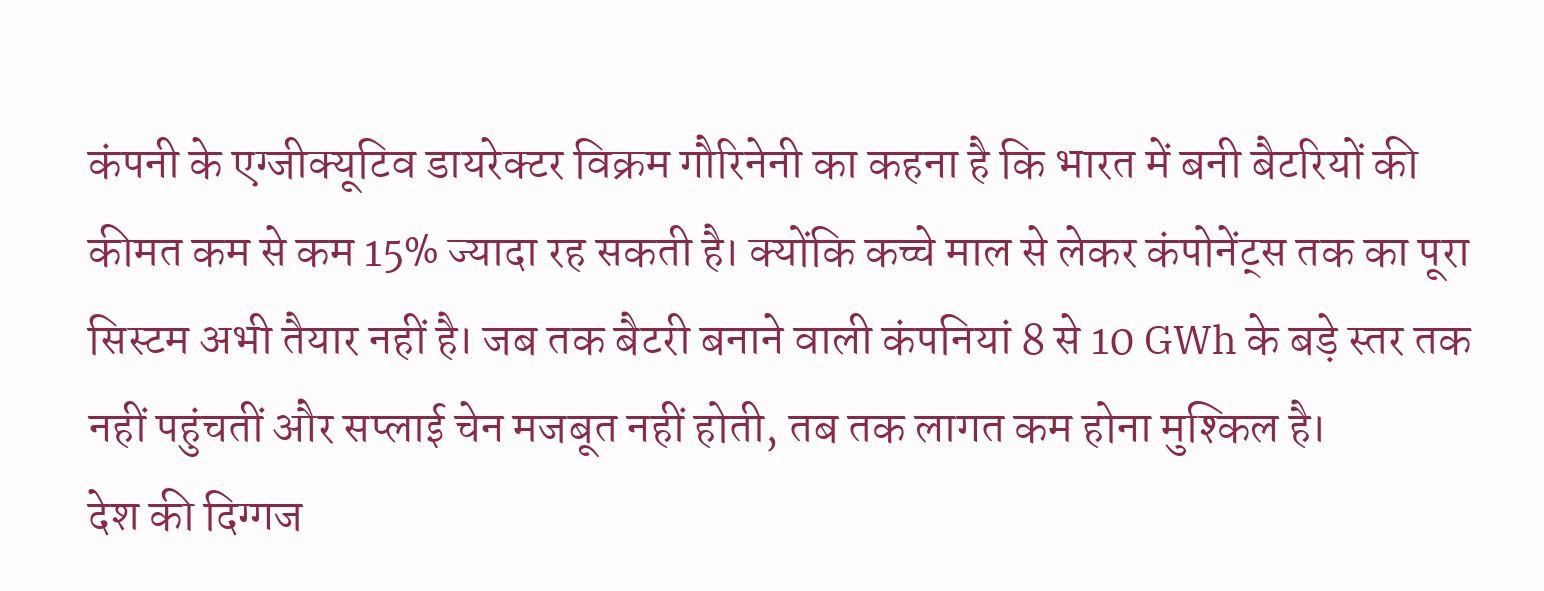कंपनी के एग्जीक्यूटिव डायरेक्टर विक्रम गौरिनेनी का कहना है कि भारत में बनी बैटरियों की कीमत कम से कम 15% ज्यादा रह सकती है। क्योंकि कच्चे माल से लेकर कंपोनेंट्स तक का पूरा सिस्टम अभी तैयार नहीं है। जब तक बैटरी बनाने वाली कंपनियां 8 से 10 GWh के बड़े स्तर तक नहीं पहुंचतीं और सप्लाई चेन मजबूत नहीं होती, तब तक लागत कम होना मुश्किल है।
देश की दिग्गज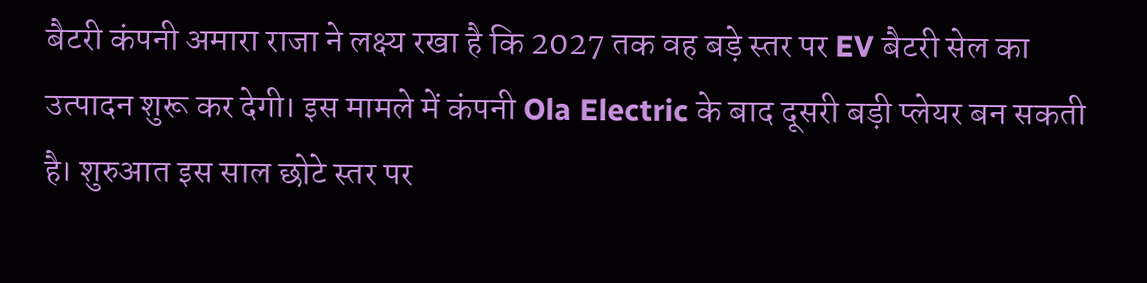बैटरी कंपनी अमारा राजा ने लक्ष्य रखा है कि 2027 तक वह बड़े स्तर पर EV बैटरी सेल का उत्पादन शुरू कर देगी। इस मामले में कंपनी Ola Electric के बाद दूसरी बड़ी प्लेयर बन सकती है। शुरुआत इस साल छोटे स्तर पर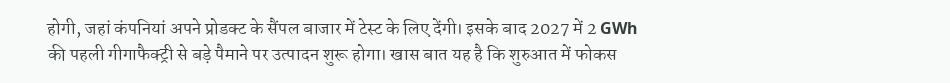होगी, जहां कंपनियां अपने प्रोडक्ट के सैंपल बाजार में टेस्ट के लिए देंगी। इसके बाद 2027 में 2 GWh की पहली गीगाफैक्ट्री से बड़े पैमाने पर उत्पादन शुरू होगा। खास बात यह है कि शुरुआत में फोकस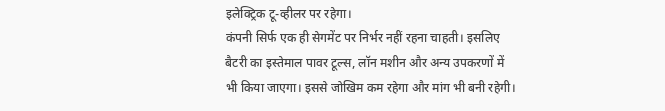इलेक्ट्रिक टू-व्हीलर पर रहेगा।
कंपनी सिर्फ एक ही सेगमेंट पर निर्भर नहीं रहना चाहती। इसलिए बैटरी का इस्तेमाल पावर टूल्स, लॉन मशीन और अन्य उपकरणों में भी किया जाएगा। इससे जोखिम कम रहेगा और मांग भी बनी रहेगी।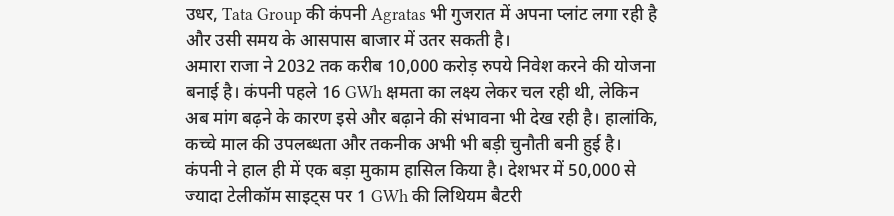उधर, Tata Group की कंपनी Agratas भी गुजरात में अपना प्लांट लगा रही है और उसी समय के आसपास बाजार में उतर सकती है।
अमारा राजा ने 2032 तक करीब 10,000 करोड़ रुपये निवेश करने की योजना बनाई है। कंपनी पहले 16 GWh क्षमता का लक्ष्य लेकर चल रही थी, लेकिन अब मांग बढ़ने के कारण इसे और बढ़ाने की संभावना भी देख रही है। हालांकि, कच्चे माल की उपलब्धता और तकनीक अभी भी बड़ी चुनौती बनी हुई है।
कंपनी ने हाल ही में एक बड़ा मुकाम हासिल किया है। देशभर में 50,000 से ज्यादा टेलीकॉम साइट्स पर 1 GWh की लिथियम बैटरी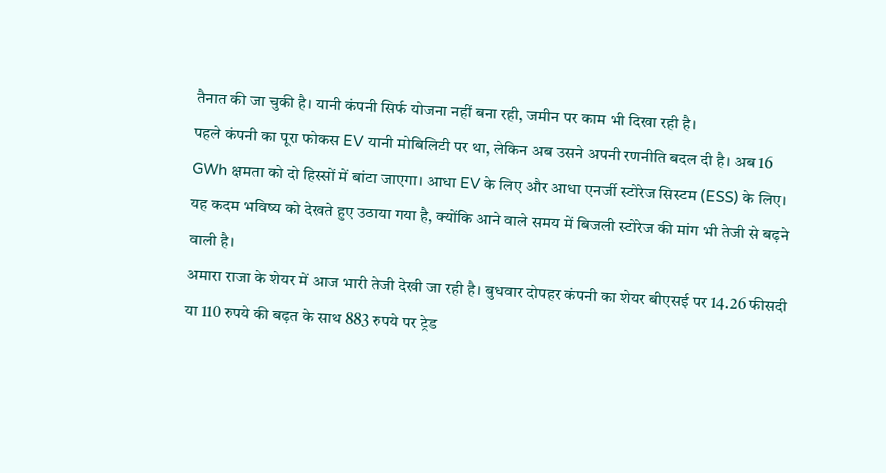तैनात की जा चुकी है। यानी कंपनी सिर्फ योजना नहीं बना रही, जमीन पर काम भी दिखा रही है।
पहले कंपनी का पूरा फोकस EV यानी मोबिलिटी पर था, लेकिन अब उसने अपनी रणनीति बदल दी है। अब 16 GWh क्षमता को दो हिस्सों में बांटा जाएगा। आधा EV के लिए और आधा एनर्जी स्टोरेज सिस्टम (ESS) के लिए। यह कदम भविष्य को देखते हुए उठाया गया है, क्योंकि आने वाले समय में बिजली स्टोरेज की मांग भी तेजी से बढ़ने वाली है।
अमारा राजा के शेयर में आज भारी तेजी देखी जा रही है। बुधवार दोपहर कंपनी का शेयर बीएसई पर 14.26 फीसदी या 110 रुपये की बढ़त के साथ 883 रुपये पर ट्रेड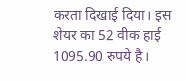करता दिखाई दिया। इस शेयर का 52 वीक हाई 1095.90 रुपये है।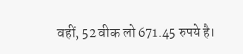वहीं, 52 वीक लो 671.45 रुपये है।